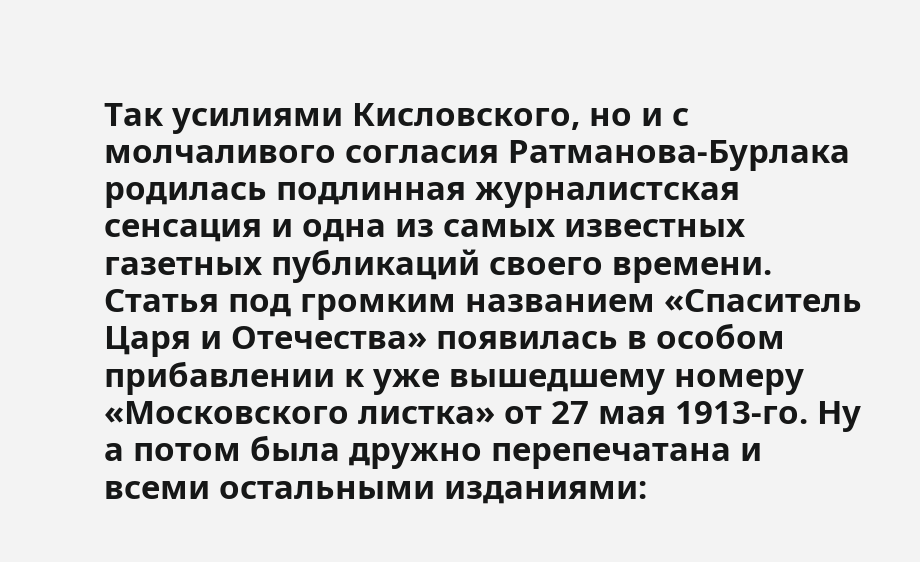Так усилиями Кисловского, но и с молчаливого согласия Ратманова-Бурлака родилась подлинная журналистская сенсация и одна из самых известных газетных публикаций своего времени. Статья под громким названием «Спаситель Царя и Отечества» появилась в особом прибавлении к уже вышедшему номеру «Московского листка» от 27 мая 1913-го. Ну а потом была дружно перепечатана и всеми остальными изданиями: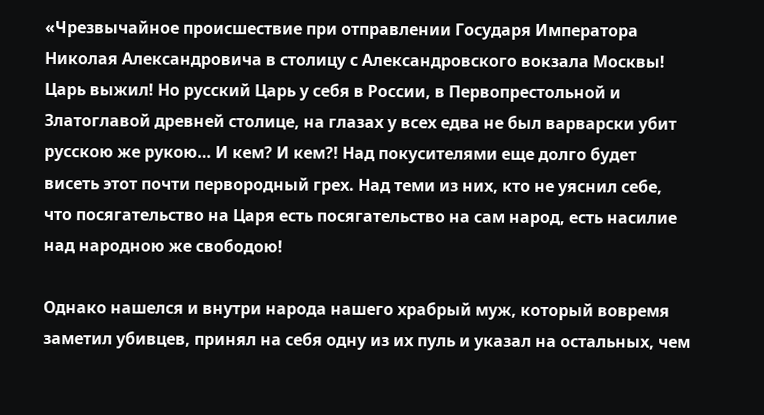«Чрезвычайное происшествие при отправлении Государя Императора Николая Александровича в столицу с Александровского вокзала Москвы! Царь выжил! Но русский Царь у себя в России, в Первопрестольной и Златоглавой древней столице, на глазах у всех едва не был варварски убит русскою же рукою… И кем? И кем?! Над покусителями еще долго будет висеть этот почти первородный грех. Над теми из них, кто не уяснил себе, что посягательство на Царя есть посягательство на сам народ, есть насилие над народною же свободою!

Однако нашелся и внутри народа нашего храбрый муж, который вовремя заметил убивцев, принял на себя одну из их пуль и указал на остальных, чем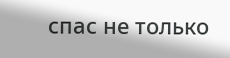спас не только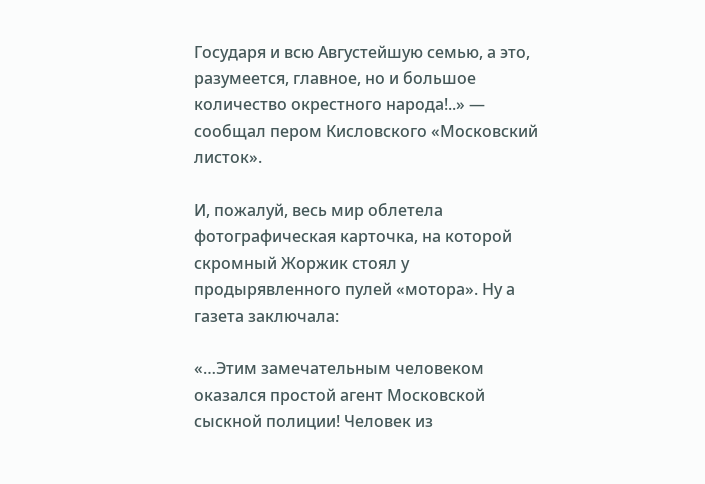Государя и всю Августейшую семью, а это, разумеется, главное, но и большое количество окрестного народа!..» — сообщал пером Кисловского «Московский листок».

И, пожалуй, весь мир облетела фотографическая карточка, на которой скромный Жоржик стоял у продырявленного пулей «мотора». Ну а газета заключала:

«…Этим замечательным человеком оказался простой агент Московской сыскной полиции! Человек из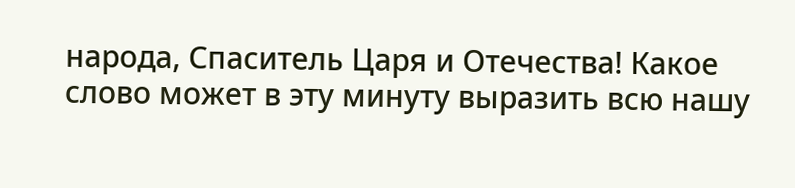народа, Спаситель Царя и Отечества! Какое слово может в эту минуту выразить всю нашу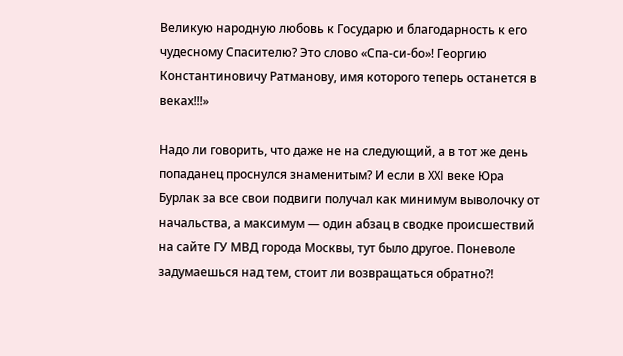Великую народную любовь к Государю и благодарность к его чудесному Спасителю? Это слово «Спа-си-бо»! Георгию Константиновичу Ратманову, имя которого теперь останется в веках!!!»

Надо ли говорить, что даже не на следующий, а в тот же день попаданец проснулся знаменитым? И если в XXI веке Юра Бурлак за все свои подвиги получал как минимум выволочку от начальства, а максимум — один абзац в сводке происшествий на сайте ГУ МВД города Москвы, тут было другое. Поневоле задумаешься над тем, стоит ли возвращаться обратно?!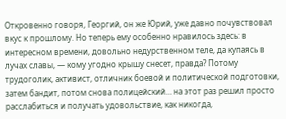Откровенно говоря, Георгий, он же Юрий, уже давно почувствовал вкус к прошлому. Но теперь ему особенно нравилось здесь: в интересном времени, довольно недурственном теле, да купаясь в лучах славы, — кому угодно крышу снесет, правда? Потому трудоголик, активист, отличник боевой и политической подготовки, затем бандит, потом снова полицейский… на этот раз решил просто расслабиться и получать удовольствие, как никогда,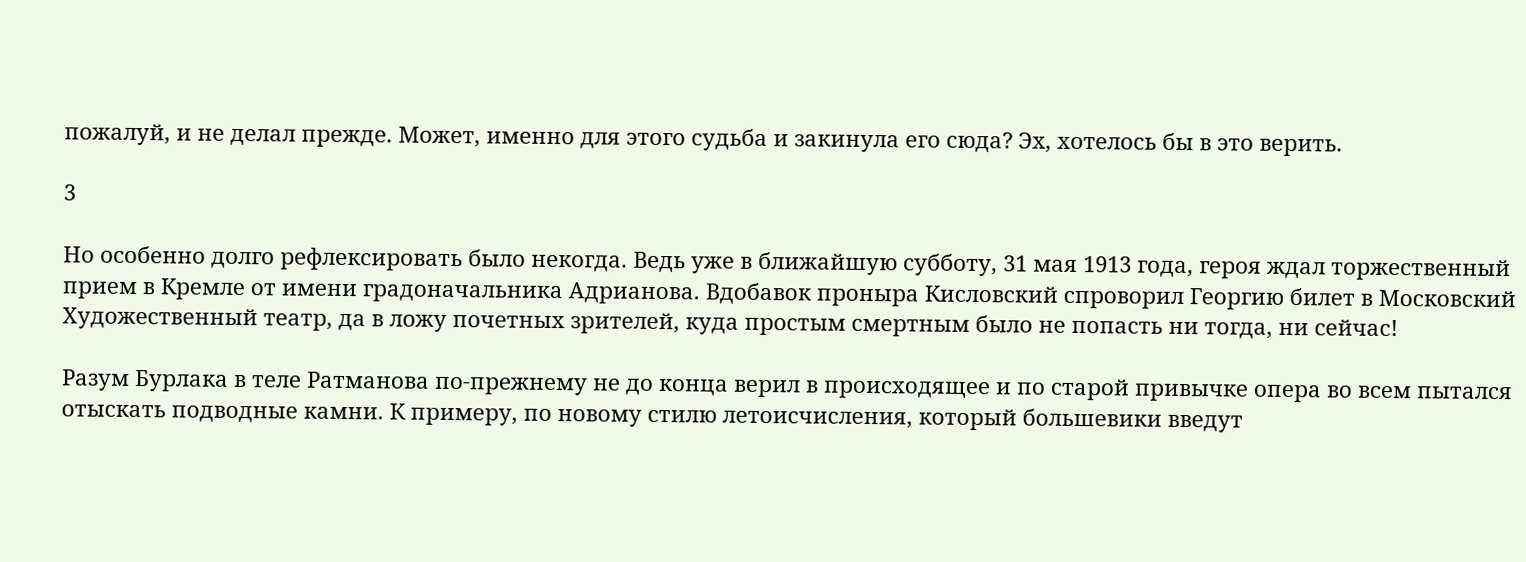пожалуй, и не делал прежде. Может, именно для этого судьба и закинула его сюда? Эх, хотелось бы в это верить.

3

Но особенно долго рефлексировать было некогда. Ведь уже в ближайшую субботу, 31 мая 1913 года, героя ждал торжественный прием в Кремле от имени градоначальника Адрианова. Вдобавок проныра Кисловский спроворил Георгию билет в Московский Художественный театр, да в ложу почетных зрителей, куда простым смертным было не попасть ни тогда, ни сейчас!

Разум Бурлака в теле Ратманова по-прежнему не до конца верил в происходящее и по старой привычке опера во всем пытался отыскать подводные камни. К примеру, по новому стилю летоисчисления, который большевики введут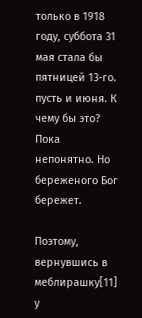только в 1918 году, суббота 31 мая стала бы пятницей 13-го. пусть и июня. К чему бы это? Пока непонятно. Но береженого Бог бережет.

Поэтому, вернувшись в меблирашку[11] у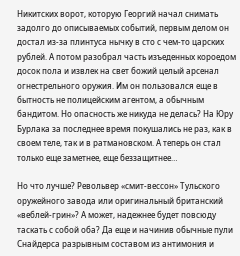Никитских ворот, которую Георгий начал снимать задолго до описываемых событий, первым делом он достал из-за плинтуса нычку в сто с чем-то царских рублей. А потом разобрал часть изъеденных короедом досок пола и извлек на свет божий целый арсенал огнестрельного оружия. Им он пользовался еще в бытность не полицейским агентом, а обычным бандитом. Но опасность же никуда не делась? На Юру Бурлака за последнее время покушались не раз, как в своем теле, так и в ратмановском. А теперь он стал только еще заметнее, еще беззащитнее…

Но что лучше? Револьвер «смит-вессон» Тульского оружейного завода или оригинальный британский «веблей-грин»? А может, надежнее будет повсюду таскать с собой оба? Да еще и начинив обычные пули Снайдерса разрывным составом из антимония и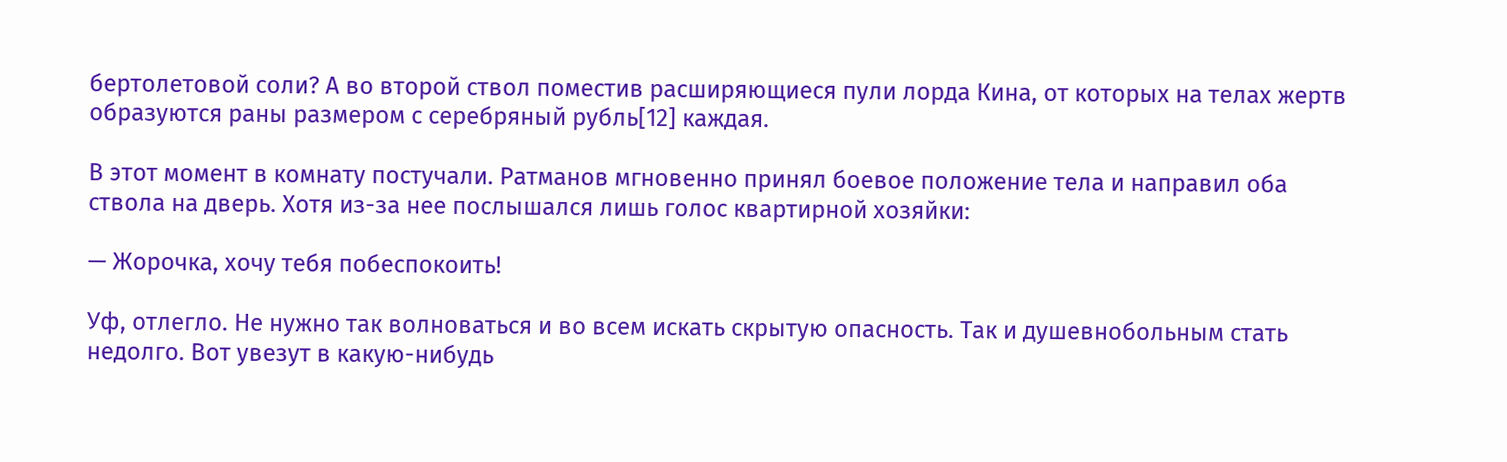бертолетовой соли? А во второй ствол поместив расширяющиеся пули лорда Кина, от которых на телах жертв образуются раны размером с серебряный рубль[12] каждая.

В этот момент в комнату постучали. Ратманов мгновенно принял боевое положение тела и направил оба ствола на дверь. Хотя из-за нее послышался лишь голос квартирной хозяйки:

— Жорочка, хочу тебя побеспокоить!

Уф, отлегло. Не нужно так волноваться и во всем искать скрытую опасность. Так и душевнобольным стать недолго. Вот увезут в какую-нибудь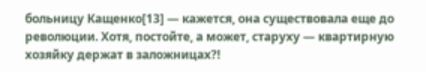больницу Кащенко[13] — кажется, она существовала еще до революции. Хотя, постойте, а может, старуху — квартирную хозяйку держат в заложницах?!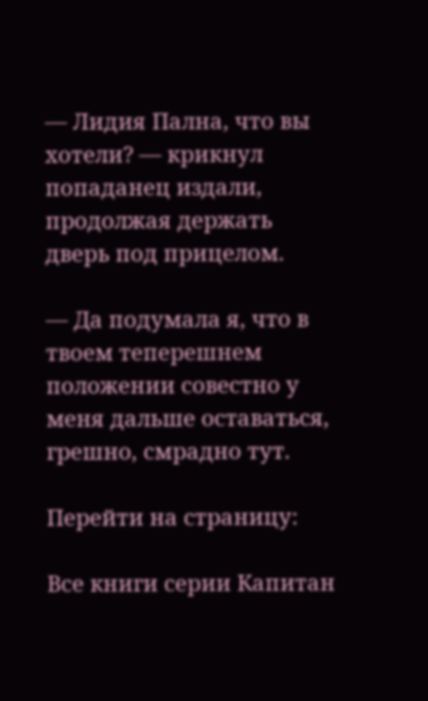— Лидия Пална, что вы хотели? — крикнул попаданец издали, продолжая держать дверь под прицелом.

— Да подумала я, что в твоем теперешнем положении совестно у меня дальше оставаться, грешно, смрадно тут.

Перейти на страницу:

Все книги серии Капитан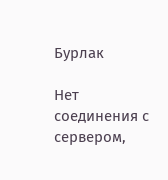Бурлак

Нет соединения с сервером,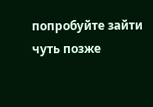попробуйте зайти чуть позже